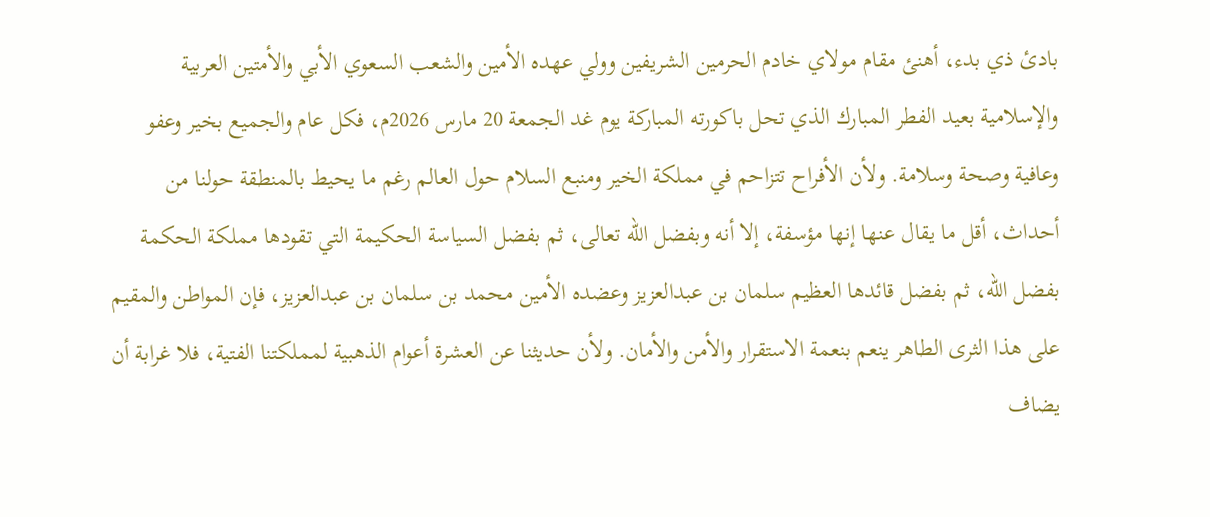بادئ ذي بدء، أهنئ مقام مولاي خادم الحرمين الشريفين وولي عهده الأمين والشعب السعوي الأبي والأمتين العربية والإسلامية بعيد الفطر المبارك الذي تحل باكورته المباركة يوم غد الجمعة 20 مارس 2026م، فكل عام والجميع بخير وعفو وعافية وصحة وسلامة. ولأن الأفراح تتزاحم في مملكة الخير ومنبع السلام حول العالم رغم ما يحيط بالمنطقة حولنا من أحداث، أقل ما يقال عنها إنها مؤسفة، إلا أنه وبفضل الله تعالى، ثم بفضل السياسة الحكيمة التي تقودها مملكة الحكمة بفضل الله، ثم بفضل قائدها العظيم سلمان بن عبدالعزيز وعضده الأمين محمد بن سلمان بن عبدالعزيز، فإن المواطن والمقيم على هذا الثرى الطاهر ينعم بنعمة الاستقرار والأمن والأمان. ولأن حديثنا عن العشرة أعوام الذهبية لمملكتنا الفتية، فلا غرابة أن يضاف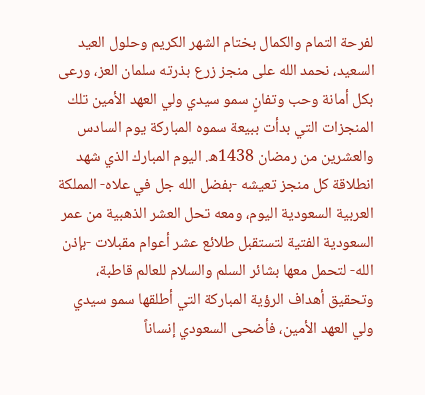لفرحة التمام والكمال بختام الشهر الكريم وحلول العيد السعيد، نحمد الله على منجز زرع بذرته سلمان العز، ورعى بكل أمانة وحب وتفانٍ سمو سيدي ولي العهد الأمين تلك المنجزات التي بدأت ببيعة سموه المباركة يوم السادس والعشرين من رمضان 1438ه. اليوم المبارك الذي شهد انطلاقة كل منجز تعيشه -بفضل الله جل في علاه- المملكة العربية السعودية اليوم، ومعه تحل العشر الذهبية من عمر السعودية الفتية لتستقبل طلائع عشر أعوام مقبلات -بإذن الله- لتحمل معها بشائر السلم والسلام للعالم قاطبة، وتحقيق أهداف الرؤية المباركة التي أطلقها سمو سيدي ولي العهد الأمين، فأضحى السعودي إنساناً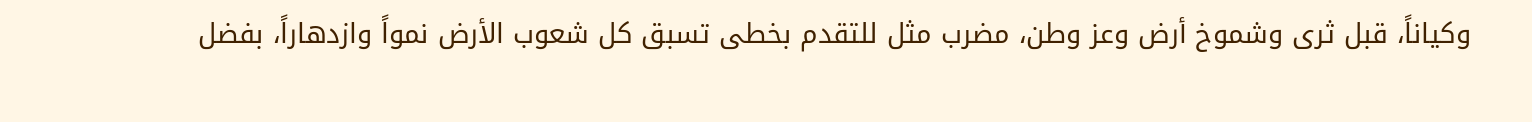وكياناً، قبل ثرى وشموخ أرض وعز وطن، مضرب مثل للتقدم بخطى تسبق كل شعوب الأرض نمواً وازدهاراً، بفضل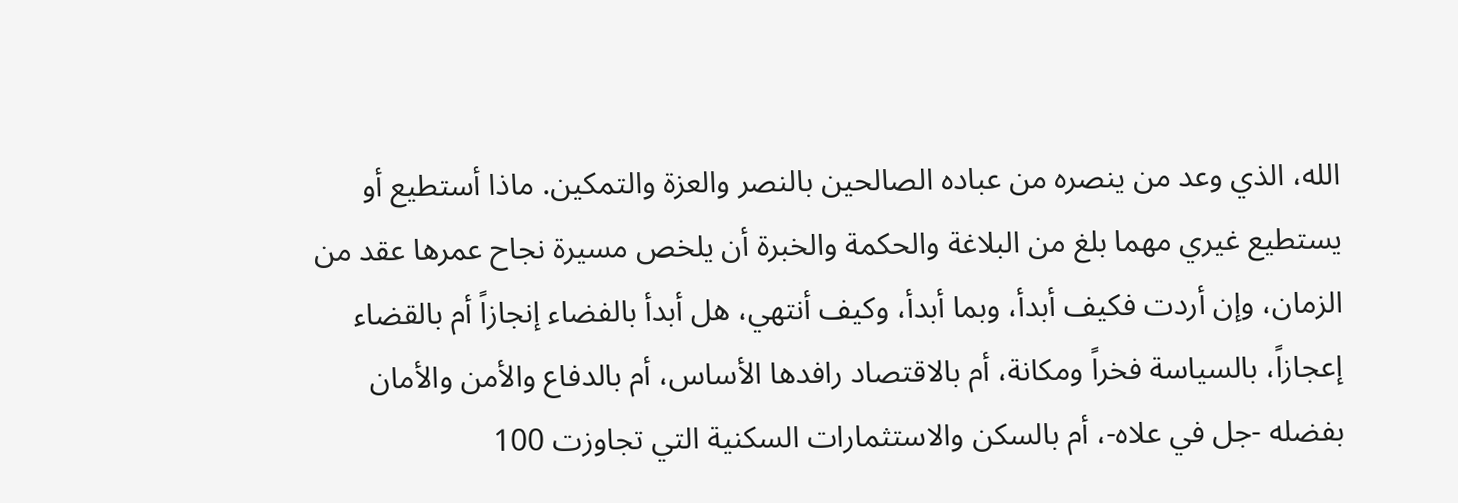الله، الذي وعد من ينصره من عباده الصالحين بالنصر والعزة والتمكين. ماذا أستطيع أو يستطيع غيري مهما بلغ من البلاغة والحكمة والخبرة أن يلخص مسيرة نجاح عمرها عقد من الزمان، وإن أردت فكيف أبدأ، وبما أبدأ، وكيف أنتهي، هل أبدأ بالفضاء إنجازاً أم بالقضاء إعجازاً، بالسياسة فخراً ومكانة، أم بالاقتصاد رافدها الأساس، أم بالدفاع والأمن والأمان بفضله -جل في علاه-، أم بالسكن والاستثمارات السكنية التي تجاوزت 100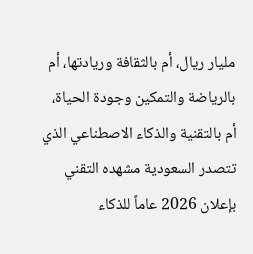مليار ريال، أم بالثقافة وريادتها، أم بالرياضة والتمكين وجودة الحياة، أم بالتقنية والذكاء الاصطناعي الذي تتصدر السعودية مشهده التقني بإعلان 2026 عاماً للذكاء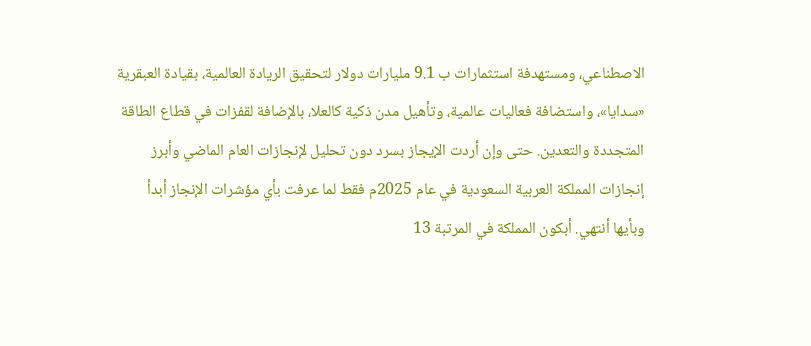الاصطناعي، ومستهدفة استثمارات ب 9.1 مليارات دولار لتحقيق الريادة العالمية، بقيادة العبقرية «سدايا»، واستضافة فعاليات عالمية، وتأهيل مدن ذكية كالعلا، بالإضافة لقفزات في قطاع الطاقة المتجددة والتعدين. حتى وإن أردت الإيجاز بسرد دون تحليل لإنجازات العام الماضي وأبرز إنجازات المملكة العربية السعودية في عام 2025م فقط لما عرفت بأي مؤشرات الإنجاز أبدأ وبأيها أنتهي. أبكون المملكة في المرتبة 13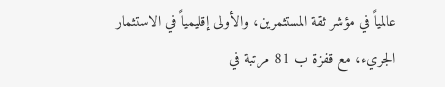عالمياً في مؤشر ثقة المستثمرين، والأولى إقليمياً في الاستثمار الجريء، مع قفزة ب 81 مرتبة في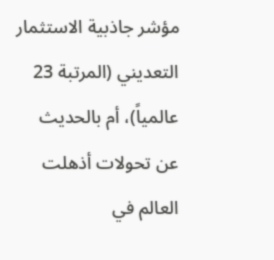مؤشر جاذبية الاستثمار التعديني (المرتبة 23 عالمياً)، أم بالحديث عن تحولات أذهلت العالم في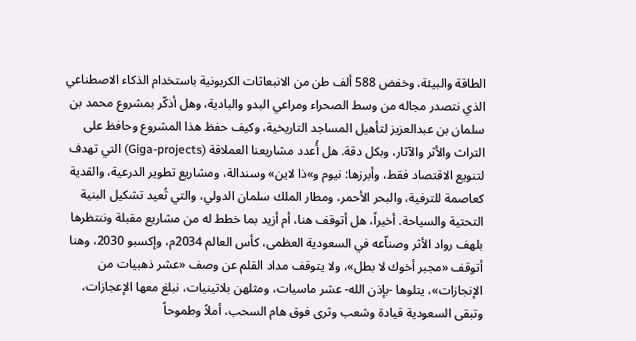الطاقة والبيئة، وخفض 588 ألف طن من الانبعاثات الكربونية باستخدام الذكاء الاصطناعي الذي نتصدر مجاله من وسط الصحراء ومراعي البدو والبادية، وهل أذكّر بمشروع محمد بن سلمان بن عبدالعزيز لتأهيل المساجد التاريخية، وكيف حفظ هذا المشروع وحافظ على التراث والأثر والآثار، وبكل دقة. هل أُعدد مشاريعنا العملاقة (Giga-projects) التي تهدف لتنويع الاقتصاد فقط، وأبرزها: نيوم و»ذا لاين» وسندالة، ومشاريع تطوير الدرعية، والقدية كعاصمة للترفية، والبحر الأحمر، ومطار الملك سلمان الدولي، والتي تُعيد تشكيل البنية التحتية والسياحة. أخيراً، هل أتوقف هنا، أم أزيد بما خطط له من مشاريع مقبلة وننتظرها بلهف رواد الأثر وصناّعه في السعودية العظمى، كأس العالم 2034م، وإكسبو 2030، وهنا أتوقف «مجبر أخوك لا بطل»، ولا يتوقف مداد القلم عن وصف «عشر ذهبيات من الإنجازات»، يتلوها -بإذن الله- عشر ماسيات، ومثلهن بلاتينيات، نبلغ معها الإعجازات، وتبقى السعودية قيادة وشعب وثرى فوق هام السحب، أملاً وطموحاً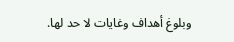وبلوغ أهداف وغايات لا حد لها.